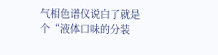气相色谱仪说白了就是个“液体口味的分装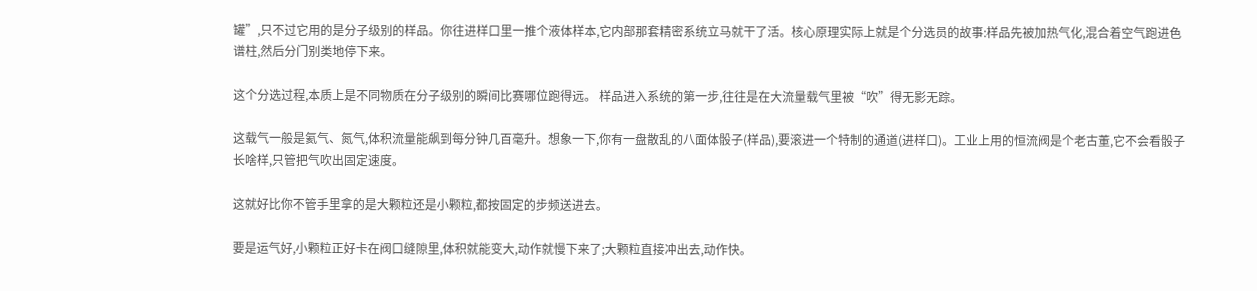罐”,只不过它用的是分子级别的样品。你往进样口里一推个液体样本,它内部那套精密系统立马就干了活。核心原理实际上就是个分选员的故事:样品先被加热气化,混合着空气跑进色谱柱,然后分门别类地停下来。

这个分选过程,本质上是不同物质在分子级别的瞬间比赛哪位跑得远。 样品进入系统的第一步,往往是在大流量载气里被“吹”得无影无踪。

这载气一般是氦气、氮气,体积流量能飙到每分钟几百毫升。想象一下,你有一盘散乱的八面体骰子(样品),要滚进一个特制的通道(进样口)。工业上用的恒流阀是个老古董,它不会看骰子长啥样,只管把气吹出固定速度。

这就好比你不管手里拿的是大颗粒还是小颗粒,都按固定的步频送进去。

要是运气好,小颗粒正好卡在阀口缝隙里,体积就能变大,动作就慢下来了;大颗粒直接冲出去,动作快。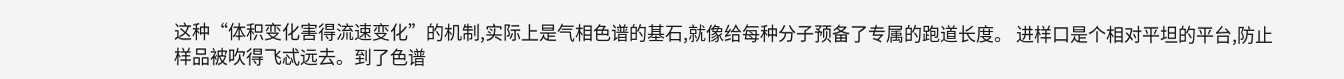这种“体积变化害得流速变化”的机制,实际上是气相色谱的基石,就像给每种分子预备了专属的跑道长度。 进样口是个相对平坦的平台,防止样品被吹得飞忒远去。到了色谱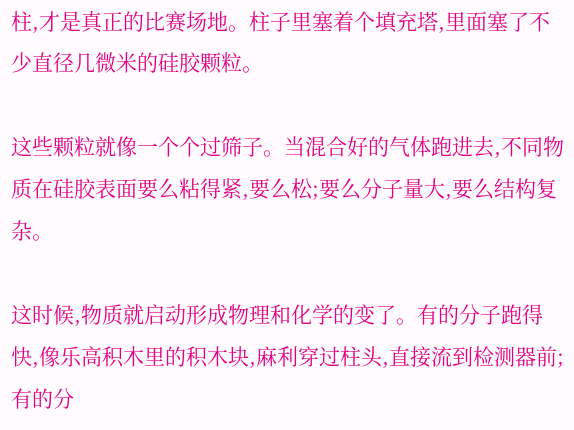柱,才是真正的比赛场地。柱子里塞着个填充塔,里面塞了不少直径几微米的硅胶颗粒。

这些颗粒就像一个个过筛子。当混合好的气体跑进去,不同物质在硅胶表面要么粘得紧,要么松;要么分子量大,要么结构复杂。

这时候,物质就启动形成物理和化学的变了。有的分子跑得快,像乐高积木里的积木块,麻利穿过柱头,直接流到检测器前;有的分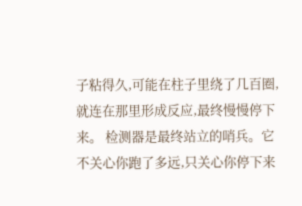子粘得久,可能在柱子里绕了几百圈,就连在那里形成反应,最终慢慢停下来。 检测器是最终站立的哨兵。它不关心你跑了多远,只关心你停下来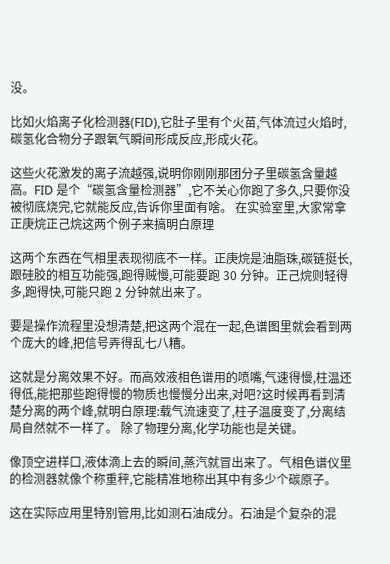没。

比如火焰离子化检测器(FID),它肚子里有个火苗,气体流过火焰时,碳氢化合物分子跟氧气瞬间形成反应,形成火花。

这些火花激发的离子流越强,说明你刚刚那团分子里碳氢含量越高。FID 是个“碳氢含量检测器”,它不关心你跑了多久,只要你没被彻底烧完,它就能反应,告诉你里面有啥。 在实验室里,大家常拿正庚烷正己烷这两个例子来搞明白原理

这两个东西在气相里表现彻底不一样。正庚烷是油脂珠,碳链挺长,跟硅胶的相互功能强,跑得贼慢,可能要跑 30 分钟。正己烷则轻得多,跑得快,可能只跑 2 分钟就出来了。

要是操作流程里没想清楚,把这两个混在一起,色谱图里就会看到两个庞大的峰,把信号弄得乱七八糟。

这就是分离效果不好。而高效液相色谱用的喷嘴,气速得慢,柱温还得低,能把那些跑得慢的物质也慢慢分出来,对吧?这时候再看到清楚分离的两个峰,就明白原理:载气流速变了,柱子温度变了,分离结局自然就不一样了。 除了物理分离,化学功能也是关键。

像顶空进样口,液体滴上去的瞬间,蒸汽就冒出来了。气相色谱仪里的检测器就像个称重秤,它能精准地称出其中有多少个碳原子。

这在实际应用里特别管用,比如测石油成分。石油是个复杂的混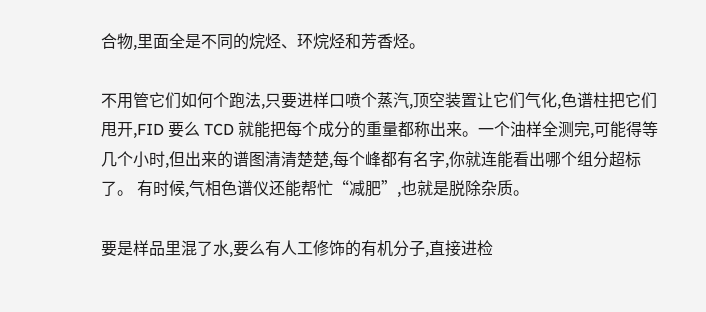合物,里面全是不同的烷烃、环烷烃和芳香烃。

不用管它们如何个跑法,只要进样口喷个蒸汽,顶空装置让它们气化,色谱柱把它们甩开,FID 要么 TCD 就能把每个成分的重量都称出来。一个油样全测完,可能得等几个小时,但出来的谱图清清楚楚,每个峰都有名字,你就连能看出哪个组分超标了。 有时候,气相色谱仪还能帮忙“减肥”,也就是脱除杂质。

要是样品里混了水,要么有人工修饰的有机分子,直接进检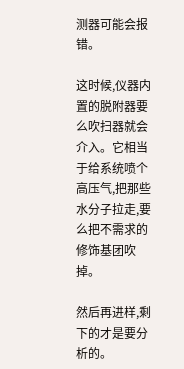测器可能会报错。

这时候,仪器内置的脱附器要么吹扫器就会介入。它相当于给系统喷个高压气,把那些水分子拉走,要么把不需求的修饰基团吹掉。

然后再进样,剩下的才是要分析的。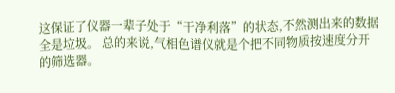这保证了仪器一辈子处于“干净利落”的状态,不然测出来的数据全是垃圾。 总的来说,气相色谱仪就是个把不同物质按速度分开的筛选器。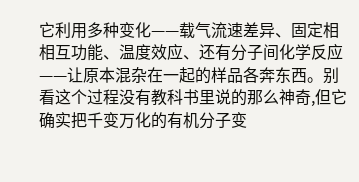它利用多种变化——载气流速差异、固定相相互功能、温度效应、还有分子间化学反应——让原本混杂在一起的样品各奔东西。别看这个过程没有教科书里说的那么神奇,但它确实把千变万化的有机分子变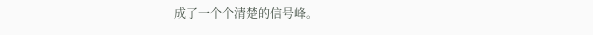成了一个个清楚的信号峰。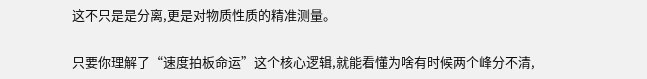这不只是是分离,更是对物质性质的精准测量。

只要你理解了“速度拍板命运”这个核心逻辑,就能看懂为啥有时候两个峰分不清,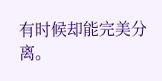有时候却能完美分离。